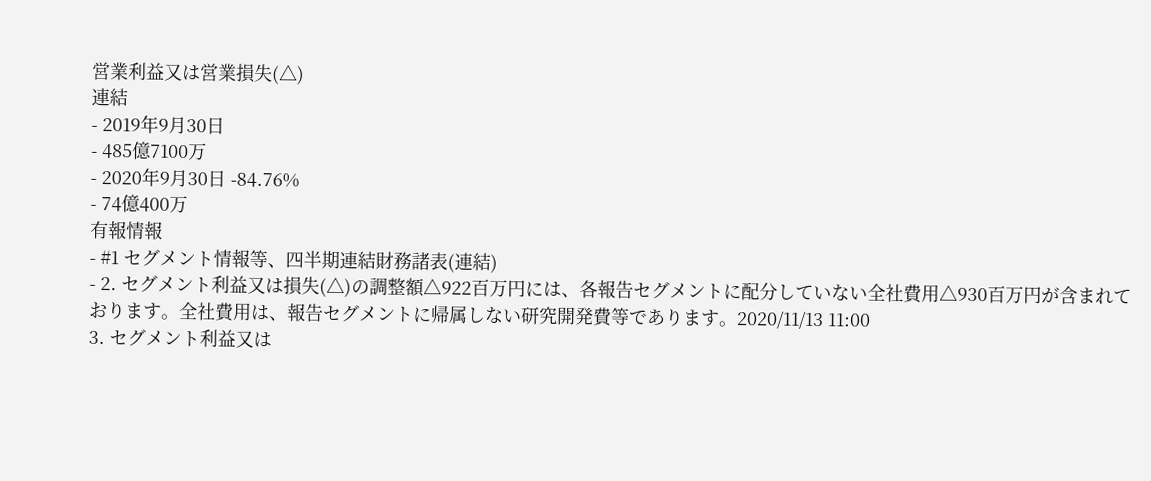営業利益又は営業損失(△)
連結
- 2019年9月30日
- 485億7100万
- 2020年9月30日 -84.76%
- 74億400万
有報情報
- #1 セグメント情報等、四半期連結財務諸表(連結)
- 2. セグメント利益又は損失(△)の調整額△922百万円には、各報告セグメントに配分していない全社費用△930百万円が含まれております。全社費用は、報告セグメントに帰属しない研究開発費等であります。2020/11/13 11:00
3. セグメント利益又は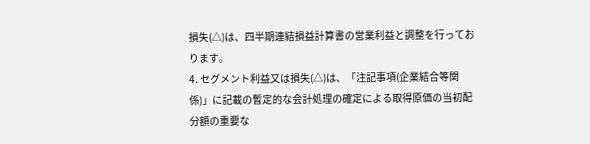損失(△)は、四半期連結損益計算書の営業利益と調整を行っております。
4. セグメント利益又は損失(△)は、「注記事項(企業結合等関係)」に記載の暫定的な会計処理の確定による取得原価の当初配分額の重要な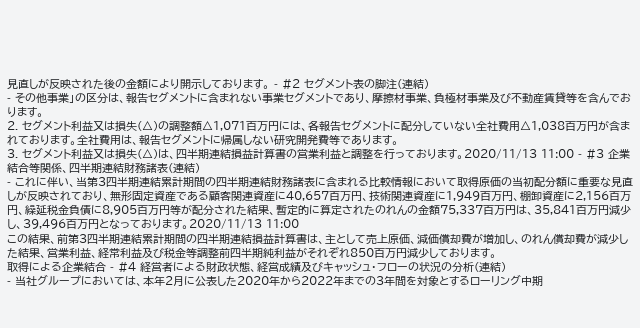見直しが反映された後の金額により開示しております。 - #2 セグメント表の脚注(連結)
- その他事業」の区分は、報告セグメントに含まれない事業セグメントであり、摩擦材事業、負極材事業及び不動産賃貸等を含んでおります。
2. セグメント利益又は損失(△)の調整額△1,071百万円には、各報告セグメントに配分していない全社費用△1,038百万円が含まれております。全社費用は、報告セグメントに帰属しない研究開発費等であります。
3. セグメント利益又は損失(△)は、四半期連結損益計算書の営業利益と調整を行っております。2020/11/13 11:00 - #3 企業結合等関係、四半期連結財務諸表(連結)
- これに伴い、当第3四半期連結累計期間の四半期連結財務諸表に含まれる比較情報において取得原価の当初配分額に重要な見直しが反映されており、無形固定資産である顧客関連資産に40,657百万円、技術関連資産に1,949百万円、棚卸資産に2,156百万円、繰延税金負債に8,905百万円等が配分された結果、暫定的に算定されたのれんの金額75,337百万円は、35,841百万円減少し、39,496百万円となっております。2020/11/13 11:00
この結果、前第3四半期連結累計期間の四半期連結損益計算書は、主として売上原価、減価償却費が増加し、のれん償却費が減少した結果、営業利益、経常利益及び税金等調整前四半期純利益がそれぞれ850百万円減少しております。
取得による企業結合 - #4 経営者による財政状態、経営成績及びキャッシュ・フローの状況の分析(連結)
- 当社グループにおいては、本年2月に公表した2020年から2022年までの3年間を対象とするローリング中期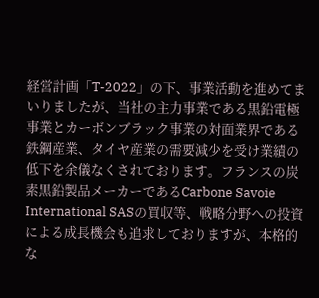経営計画「T-2022」の下、事業活動を進めてまいりましたが、当社の主力事業である黒鉛電極事業とカーボンブラック事業の対面業界である鉄鋼産業、タイヤ産業の需要減少を受け業績の低下を余儀なくされております。フランスの炭素黒鉛製品メーカーであるCarbone Savoie International SASの買収等、戦略分野への投資による成長機会も追求しておりますが、本格的な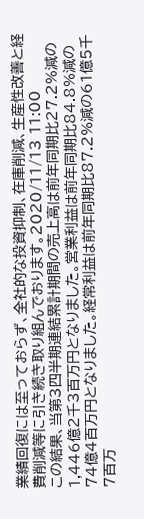業績回復には至っておらず、全社的な投資抑制、在庫削減、生産性改善と経費削減等に引き続き取り組んでおります。2020/11/13 11:00
この結果、当第3四半期連結累計期間の売上高は前年同期比27.2%減の1,446億2千3百万円となりました。営業利益は前年同期比84.8%減の74億4百万円となりました。経常利益は前年同期比87.2%減の61億5千7百万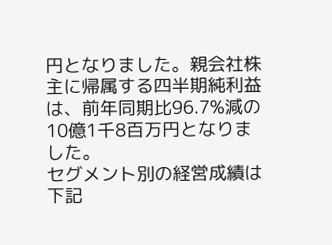円となりました。親会社株主に帰属する四半期純利益は、前年同期比96.7%減の10億1千8百万円となりました。
セグメント別の経営成績は下記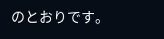のとおりです。